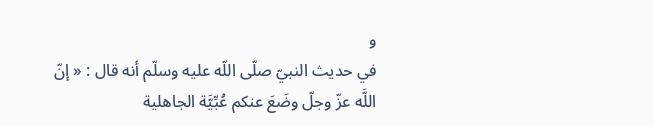و
في حديث النبيّ صلّى اللّه عليه وسلّم أنه قال : « إنّ اللَّه عزّ وجلّ وضَعَ عنكم عُبِّيَّة الجاهلية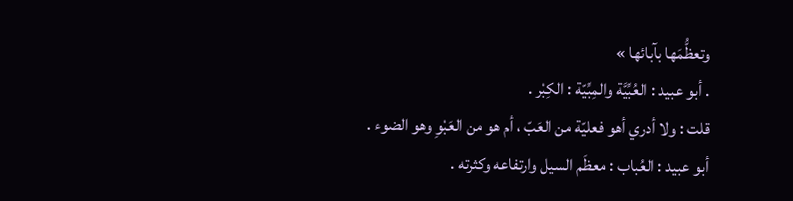وتعظُّمَها بآبائها »
. أبو عبيد : العُبِّيَّة والمِبِّيّة : الكِبْر .
قلت : ولا أدري أهو فعليّة من العَبّ ، أم هو من العَبْوِ وهو الضوء .
أبو عبيد : العُباب : معظَم السيل وارتفاعه وكثرته .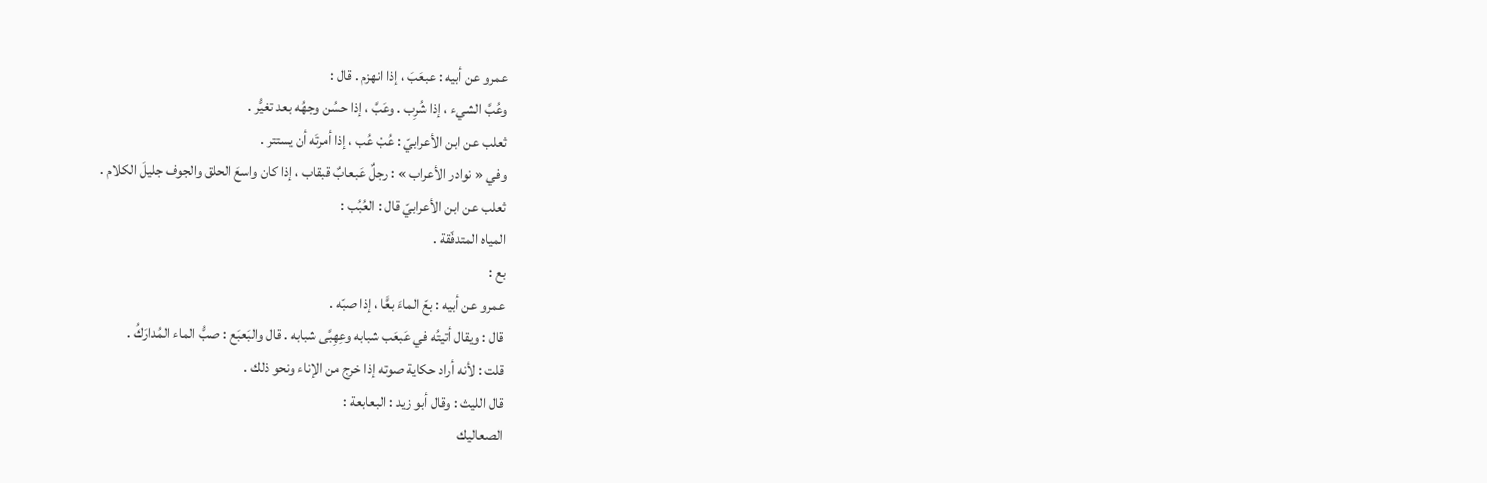عمرو عن أبيه : عبعَبَ ، إذا انهزم . قال :
وعُبَّ الشيء ، إذا شُرِب . وعَبَّ ، إذا حسُن وجهُه بعد تغيُّر .
ثعلب عن ابن الأعرابيّ : عُبْ عُب ، إذا أمرتَه أن يستتر .
وفي « نوادر الأعراب » : رجلٌ عَبعابٌ قبقاب ، إذا كان واسعَ الحلق والجوف جليلَ الكلام .
ثعلب عن ابن الأعرابيّ قال : العُبُب :
المياه المتدفّقة .
بع :
عمرو عن أبيه : بعّ الماءَ بعًّا ، إذا صبّه .
قال : ويقال أتيتُه في عَبعَب شبابه وعِهِبَّى شبابه . قال والبَعبَع : صبُّ الماء المُدارَكُ .
قلت : لأنه أراد حكاية صوته إذا خرج من الإناء ونحو ذلك .
قال الليث : وقال أبو زيد : البعابعة :
الصعاليك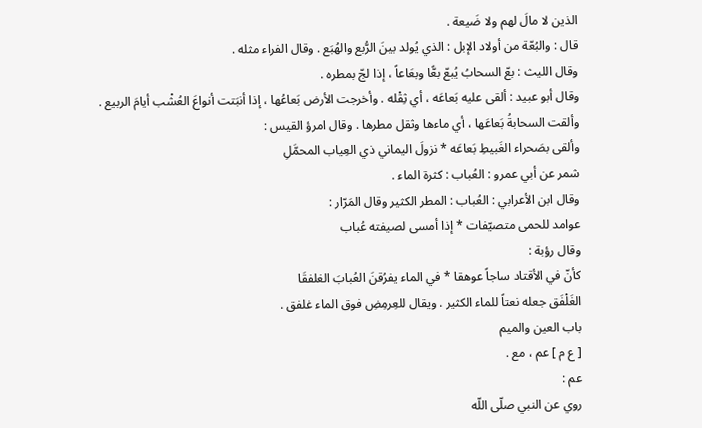الذين لا مالَ لهم ولا ضَيعة .
قال : والبُعّة من أولاد الإبل : الذي يُولد بينَ الرُّبع والهُبَع . وقال الفراء مثله .
وقال الليث : بعّ السحابُ يُبعّ بعًّا وبعَاعاً ، إذا لجّ بمطره .
وقال أبو عبيد : ألقى عليه بَعاعَه ، أي ثِقْله . وأخرجت الأرض بَعاعُها ، إذا أنبَتت أنواعَ العُشْب أيامَ الربيع . وألقت السحابةُ بَعاعَها ، أي ماءها وثقل مطرها . وقال امرؤ القيس :
وألقى بصَحراء الغَبيطِ بَعاعَه * نزولَ اليماني ذي العِياب المحمَّلِ
شمر عن أبي عمرو : العُباب : كثرة الماء .
وقال ابن الأعرابي : العُباب : المطر الكثير وقال المَرّار :
عوامد للحمى متصيّفات * إذا أمسى لصيفته عُباب
وقال رؤبة :
كأنّ في الأقتاد ساجاً عوهقا * في الماء يفرُقنَ العُبابَ الغلفقَا
الغَلْفَق جعله نعتاً للماء الكثير . ويقال للعِرمِضِ فوق الماء غلفق .
باب العين والميم
[ ع م ] عم ، مع .
عم :
روي عن النبي صلّى اللّه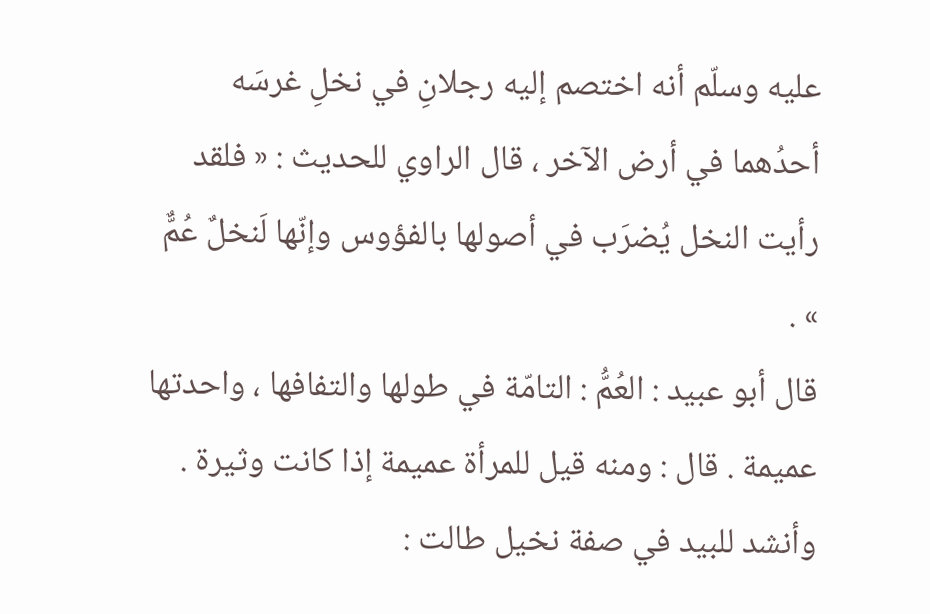عليه وسلّم أنه اختصم إليه رجلانِ في نخلِ غرسَه أحدُهما في أرض الآخر ، قال الراوي للحديث : « فلقد رأيت النخل يُضرَب في أصولها بالفؤوس وإنّها لَنخلٌ عُمٌّ » .
قال أبو عبيد : العُمُّ : التامّة في طولها والتفافها ، واحدتها عميمة . قال : ومنه قيل للمرأة عميمة إذا كانت وثيرة . وأنشد للبيد في صفة نخيل طالت :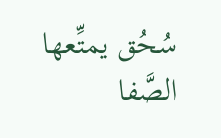سُحُق يمتِّعها الصَّفا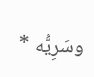وسَرِيُّه *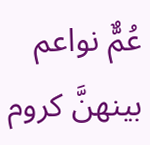عُمٌّ نواعم بينهنَّ كروم